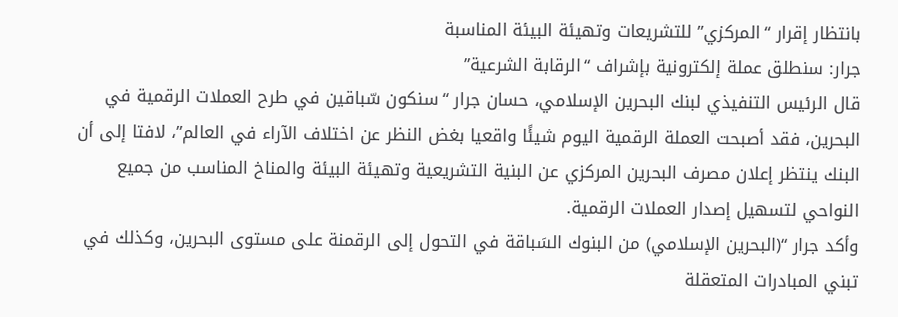بانتظار إقرار “المركزي” للتشريعات وتهيئة البيئة المناسبة
جرار: سنطلق عملة إلكترونية بإشراف “الرقابة الشرعية”
قال الرئيس التنفيذي لبنك البحرين الإسلامي، حسان جرار “سنكون سّباقين في طرح العملات الرقمية في البحرين، فقد أصبحت العملة الرقمية اليوم شيئًا واقعيا بغض النظر عن اختلاف الآراء في العالم”، لافتا إلى أن البنك ينتظر إعلان مصرف البحرين المركزي عن البنية التشريعية وتهيئة البيئة والمناخ المناسب من جميع النواحي لتسهيل إصدار العملات الرقمية.
وأكد جرار “(البحرين الإسلامي) من البنوك السَباقة في التحول إلى الرقمنة على مستوى البحرين، وكذلك في تبني المبادرات المتعقلة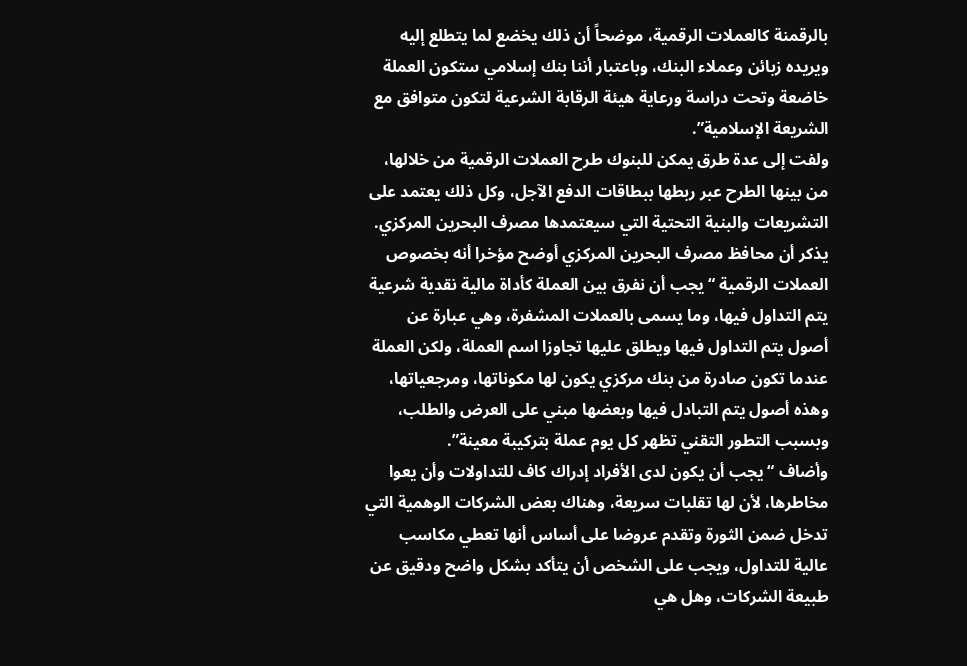بالرقمنة كالعملات الرقمية، موضحاً أن ذلك يخضع لما يتطلع إليه ويريده زبائن وعملاء البنك، وباعتبار أننا بنك إسلامي ستكون العملة خاضعة وتحت دراسة ورعاية هيئة الرقابة الشرعية لتكون متوافق مع الشريعة الإسلامية”.
ولفت إلى عدة طرق يمكن للبنوك طرح العملات الرقمية من خلالها، من بينها الطرح عبر ربطها ببطاقات الدفع الآجل، وكل ذلك يعتمد على التشريعات والبنية التحتية التي سيعتمدها مصرف البحرين المركزي.
يذكر أن محافظ مصرف البحرين المركزي أوضح مؤخرا أنه بخصوص العملات الرقمية “يجب أن نفرق بين العملة كأداة مالية نقدية شرعية يتم التداول فيها، وما يسمى بالعملات المشفرة، وهي عبارة عن أصول يتم التداول فيها ويطلق عليها تجاوزا اسم العملة، ولكن العملة عندما تكون صادرة من بنك مركزي يكون لها مكوناتها، ومرجعياتها، وهذه أصول يتم التبادل فيها وبعضها مبني على العرض والطلب، وبسبب التطور التقني تظهر كل يوم عملة بتركيبة معينة”.
وأضاف “يجب أن يكون لدى الأفراد إدراك كاف للتداولات وأن يعوا مخاطرها، لأن لها تقلبات سريعة، وهناك بعض الشركات الوهمية التي تدخل ضمن الثورة وتقدم عروضا على أساس أنها تعطي مكاسب عالية للتداول، ويجب على الشخص أن يتأكد بشكل واضح ودقيق عن طبيعة الشركات، وهل هي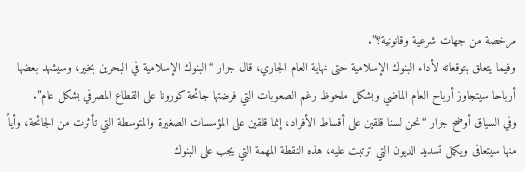مرخصة من جهات شرعية وقانونية؟”.
وفيما يتعلق بتوقعاته لأداء البنوك الإسلامية حتى نهاية العام الجاري، قال جرار “البنوك الإسلامية في البحرين بخير، وسيشهد بعضها أرباحا سيتجاوز أرباح العام الماضي وبشكل ملحوظ رغم الصعوبات التي فرضتها جائحة كورونا على القطاع المصرفي بشكل عام”.
وفي السياق أوضح جرار “نحن لسنا قلقين على أقساط الأفراد، إنما قلقين على المؤسسات الصغيرة والمتوسطة التي تأثرت من الجائحة، وأياً منها سيتعافى ويكمل تسديد الديون التي ترتبت عليه، هذه النقطة المهمة التي يجب على البنوك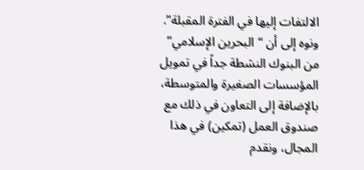الالتفات إليها في الفترة المقبلة”.
ونوه إلى أن “البحرين الإسلامي” من البنوك النشطة جداً في تمويل المؤسسات الصغيرة والمتوسطة، بالإضافة إلى التعاون في ذلك مع صندوق العمل (تمكين) في هذا المجال، ونقدم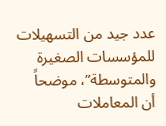عدد جيد من التسهيلات للمؤسسات الصغيرة والمتوسطة”، موضحاً أن المعاملات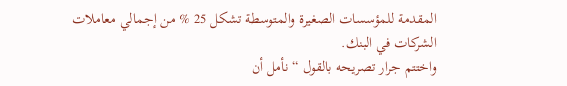المقدمة للمؤسسات الصغيرة والمتوسطة تشكل 25 % من إجمالي معاملات الشركات في البنك.
واختتم جرار تصريحه بالقول “نأمل أن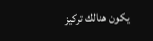يكون هنالك تركيز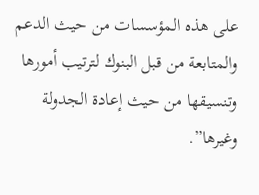على هذه المؤسسات من حيث الدعم والمتابعة من قبل البنوك لترتيب أمورها وتنسيقها من حيث إعادة الجدولة وغيرها”.